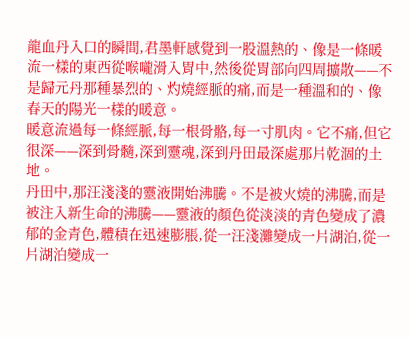龍血丹入口的瞬間,君墨軒感覺到一股溫熱的、像是一條暖流一樣的東西從喉嚨滑入胃中,然後從胃部向四周擴散——不是歸元丹那種暴烈的、灼燒經脈的痛,而是一種溫和的、像春天的陽光一樣的暖意。
暖意流過每一條經脈,每一根骨骼,每一寸肌肉。它不痛,但它很深——深到骨髓,深到靈魂,深到丹田最深處那片乾涸的土地。
丹田中,那汪淺淺的靈液開始沸騰。不是被火燒的沸騰,而是被注入新生命的沸騰——靈液的顏色從淡淡的青色變成了濃郁的金青色,體積在迅速膨脹,從一汪淺灘變成一片湖泊,從一片湖泊變成一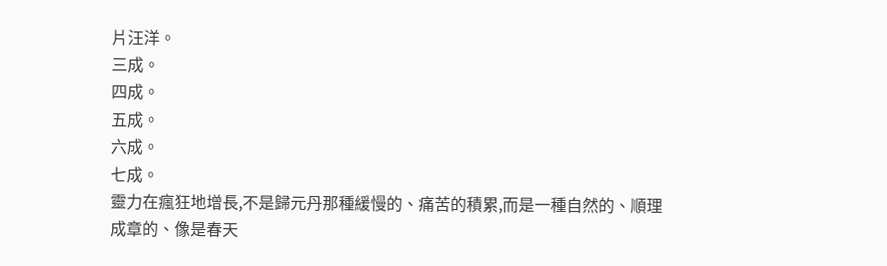片汪洋。
三成。
四成。
五成。
六成。
七成。
靈力在瘋狂地增長,不是歸元丹那種緩慢的、痛苦的積累,而是一種自然的、順理成章的、像是春天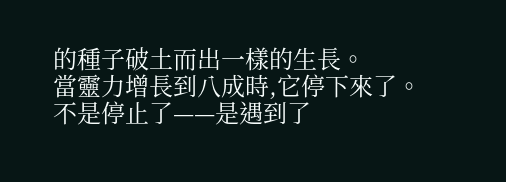的種子破土而出一樣的生長。
當靈力增長到八成時,它停下來了。
不是停止了——是遇到了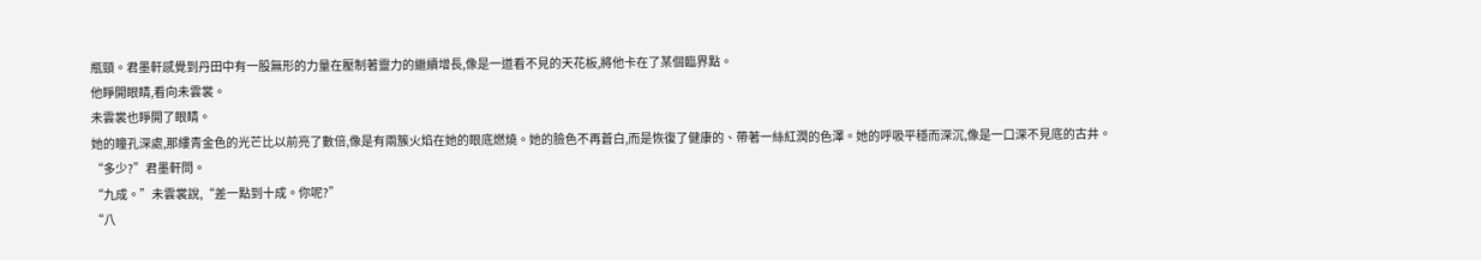瓶頸。君墨軒感覺到丹田中有一股無形的力量在壓制著靈力的繼續增長,像是一道看不見的天花板,將他卡在了某個臨界點。
他睜開眼睛,看向未雲裳。
未雲裳也睜開了眼睛。
她的瞳孔深處,那縷青金色的光芒比以前亮了數倍,像是有兩簇火焰在她的眼底燃燒。她的臉色不再蒼白,而是恢復了健康的、帶著一絲紅潤的色澤。她的呼吸平穩而深沉,像是一口深不見底的古井。
“多少?”君墨軒問。
“九成。”未雲裳說,“差一點到十成。你呢?”
“八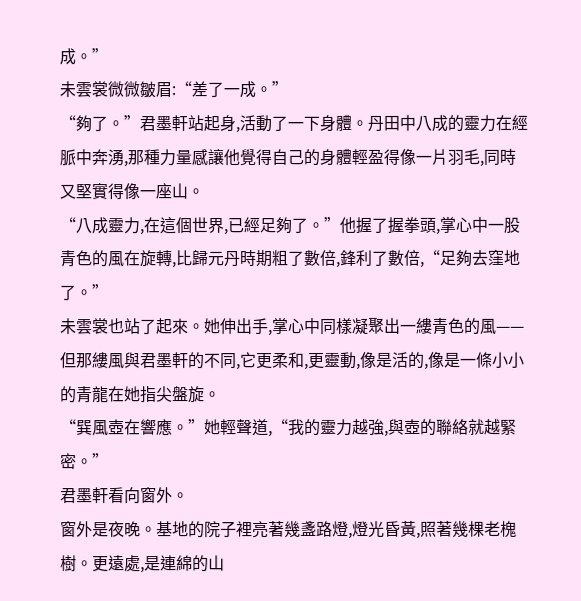成。”
未雲裳微微皺眉:“差了一成。”
“夠了。”君墨軒站起身,活動了一下身體。丹田中八成的靈力在經脈中奔湧,那種力量感讓他覺得自己的身體輕盈得像一片羽毛,同時又堅實得像一座山。
“八成靈力,在這個世界,已經足夠了。”他握了握拳頭,掌心中一股青色的風在旋轉,比歸元丹時期粗了數倍,鋒利了數倍,“足夠去窪地了。”
未雲裳也站了起來。她伸出手,掌心中同樣凝聚出一縷青色的風——但那縷風與君墨軒的不同,它更柔和,更靈動,像是活的,像是一條小小的青龍在她指尖盤旋。
“巽風壺在響應。”她輕聲道,“我的靈力越強,與壺的聯絡就越緊密。”
君墨軒看向窗外。
窗外是夜晚。基地的院子裡亮著幾盞路燈,燈光昏黃,照著幾棵老槐樹。更遠處,是連綿的山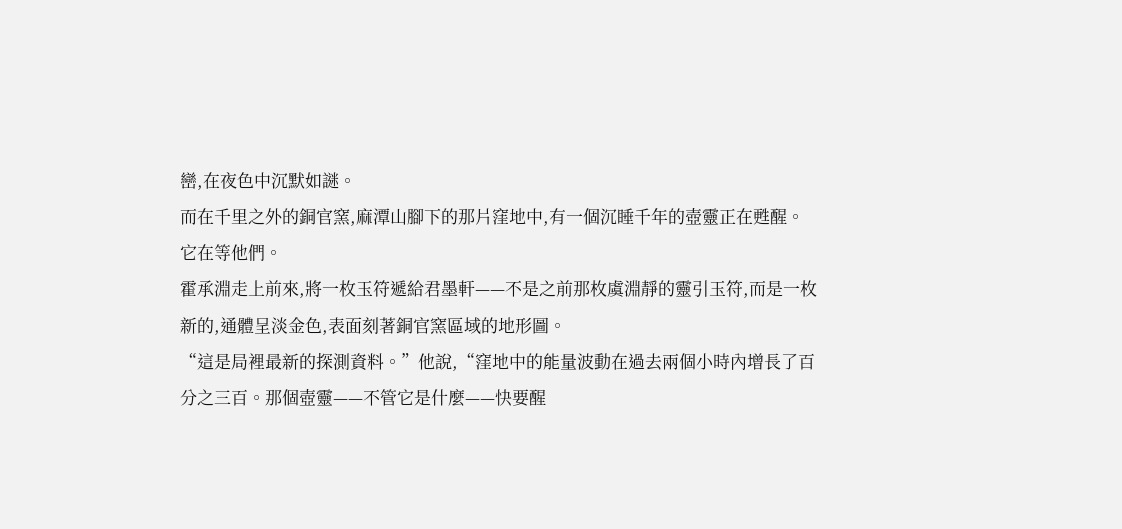巒,在夜色中沉默如謎。
而在千里之外的銅官窯,麻潭山腳下的那片窪地中,有一個沉睡千年的壺靈正在甦醒。
它在等他們。
霍承淵走上前來,將一枚玉符遞給君墨軒——不是之前那枚虞淵靜的靈引玉符,而是一枚新的,通體呈淡金色,表面刻著銅官窯區域的地形圖。
“這是局裡最新的探測資料。”他說,“窪地中的能量波動在過去兩個小時內增長了百分之三百。那個壺靈——不管它是什麼——快要醒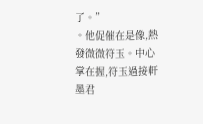了。”
。他促催在是像,熱發微微符玉。中心掌在握,符玉過接軒墨君